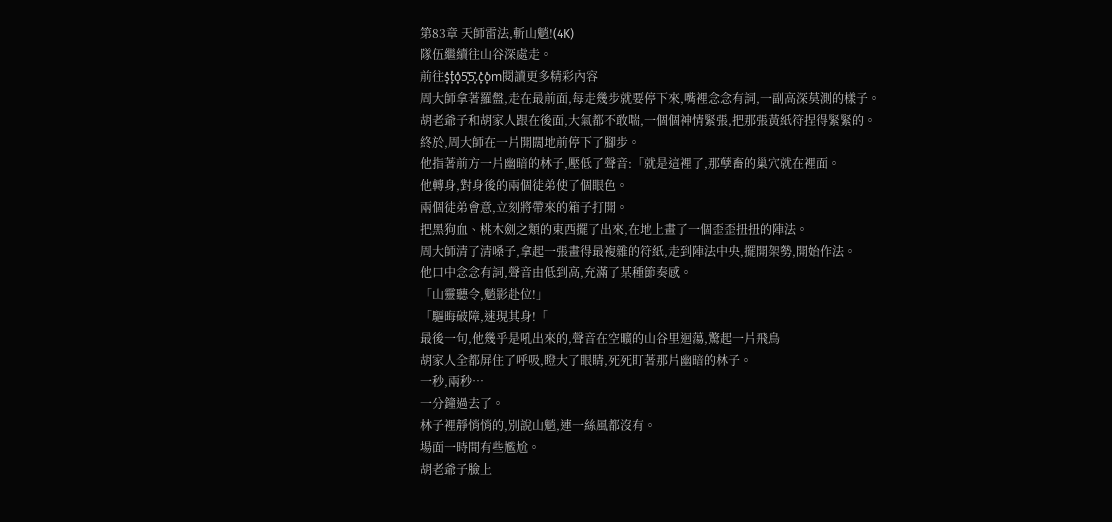第83章 天師雷法,斬山魈!(4K)
隊伍繼續往山谷深處走。
前往s͓̽t͓̽o͓̽5͓̽5͓̽.c͓̽o͓̽m閱讀更多精彩內容
周大師拿著羅盤,走在最前面,每走幾步就要停下來,嘴裡念念有詞,一副高深莫測的樣子。
胡老爺子和胡家人跟在後面,大氣都不敢喘,一個個神情緊張,把那張黃紙符捏得緊緊的。
終於,周大師在一片開闊地前停下了腳步。
他指著前方一片幽暗的林子,壓低了聲音:「就是這裡了,那孽畜的巢穴就在裡面。
他轉身,對身後的兩個徒弟使了個眼色。
兩個徒弟會意,立刻將帶來的箱子打開。
把黑狗血、桃木劍之類的東西擺了出來,在地上畫了一個歪歪扭扭的陣法。
周大師清了清嗓子,拿起一張畫得最複雜的符紙,走到陣法中央,擺開架勢,開始作法。
他口中念念有詞,聲音由低到高,充滿了某種節奏感。
「山靈聽令,魈影赴位!」
「驅晦破障,速現其身!「
最後一句,他幾乎是吼出來的,聲音在空曠的山谷里迴蕩,驚起一片飛鳥
胡家人全都屏住了呼吸,瞪大了眼睛,死死盯著那片幽暗的林子。
一秒,兩秒…
一分鐘過去了。
林子裡靜悄悄的,別說山魈,連一絲風都沒有。
場面一時間有些尷尬。
胡老爺子臉上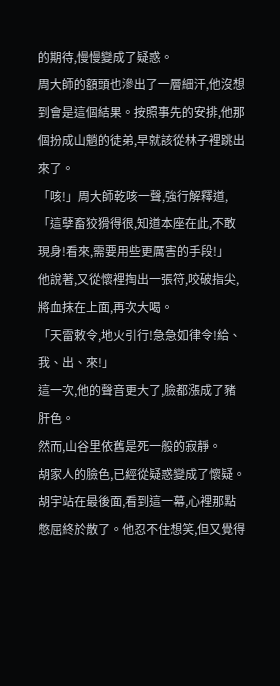的期待,慢慢變成了疑惑。
周大師的額頭也滲出了一層細汗,他沒想到會是這個結果。按照事先的安排,他那個扮成山魈的徒弟,早就該從林子裡跳出來了。
「咳!」周大師乾咳一聲,強行解釋道,「這孽畜狡猾得很,知道本座在此,不敢現身!看來,需要用些更厲害的手段!」
他說著,又從懷裡掏出一張符,咬破指尖,將血抹在上面,再次大喝。
「天雷敕令,地火引行!急急如律令!給、我、出、來!」
這一次,他的聲音更大了,臉都漲成了豬肝色。
然而,山谷里依舊是死一般的寂靜。
胡家人的臉色,已經從疑惑變成了懷疑。
胡宇站在最後面,看到這一幕,心裡那點憋屈終於散了。他忍不住想笑,但又覺得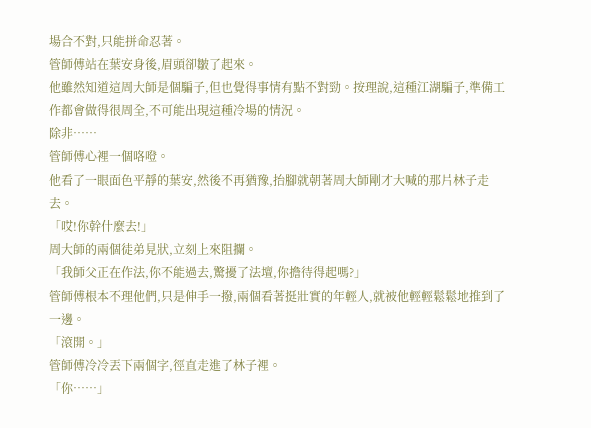場合不對,只能拼命忍著。
管師傅站在葉安身後,眉頭卻皺了起來。
他雖然知道這周大師是個騙子,但也覺得事情有點不對勁。按理說,這種江湖騙子,準備工作都會做得很周全,不可能出現這種冷場的情況。
除非……
管師傅心裡一個咯噔。
他看了一眼面色平靜的葉安,然後不再猶豫,抬腳就朝著周大師剛才大喊的那片林子走去。
「哎!你幹什麼去!」
周大師的兩個徒弟見狀,立刻上來阻攔。
「我師父正在作法,你不能過去,驚擾了法壇,你擔待得起嗎?」
管師傅根本不理他們,只是伸手一撥,兩個看著挺壯實的年輕人,就被他輕輕鬆鬆地推到了一邊。
「滾開。」
管師傅冷冷丟下兩個字,徑直走進了林子裡。
「你……」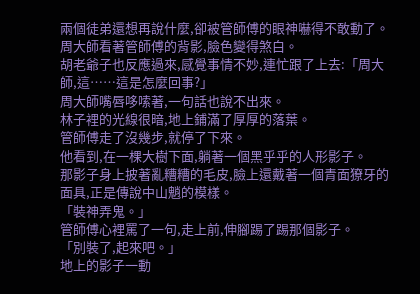兩個徒弟還想再說什麼,卻被管師傅的眼神嚇得不敢動了。
周大師看著管師傅的背影,臉色變得煞白。
胡老爺子也反應過來,感覺事情不妙,連忙跟了上去:「周大師,這……這是怎麼回事?」
周大師嘴唇哆嗦著,一句話也說不出來。
林子裡的光線很暗,地上鋪滿了厚厚的落葉。
管師傅走了沒幾步,就停了下來。
他看到,在一棵大樹下面,躺著一個黑乎乎的人形影子。
那影子身上披著亂糟糟的毛皮,臉上還戴著一個青面獠牙的面具,正是傳說中山魈的模樣。
「裝神弄鬼。」
管師傅心裡罵了一句,走上前,伸腳踢了踢那個影子。
「別裝了,起來吧。」
地上的影子一動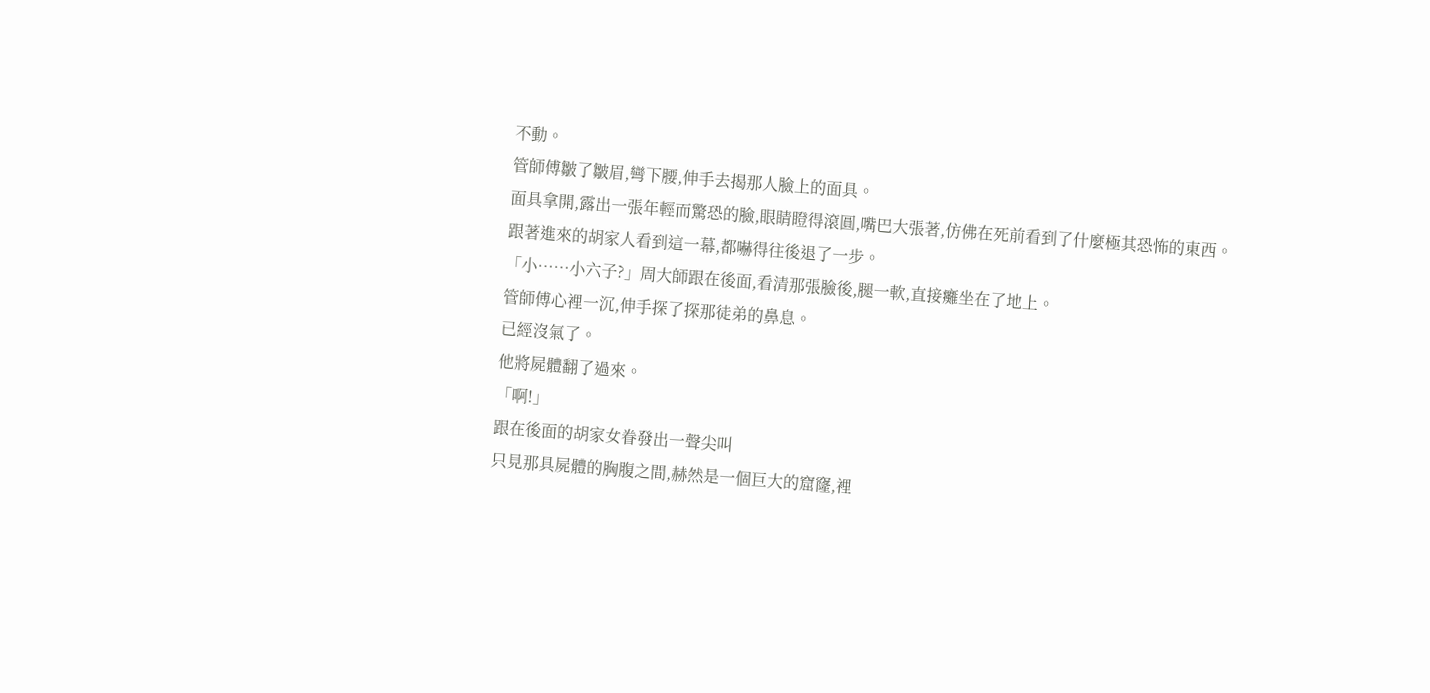不動。
管師傅皺了皺眉,彎下腰,伸手去揭那人臉上的面具。
面具拿開,露出一張年輕而驚恐的臉,眼睛瞪得滾圓,嘴巴大張著,仿佛在死前看到了什麼極其恐怖的東西。
跟著進來的胡家人看到這一幕,都嚇得往後退了一步。
「小……小六子?」周大師跟在後面,看清那張臉後,腿一軟,直接癱坐在了地上。
管師傅心裡一沉,伸手探了探那徒弟的鼻息。
已經沒氣了。
他將屍體翻了過來。
「啊!」
跟在後面的胡家女眷發出一聲尖叫
只見那具屍體的胸腹之間,赫然是一個巨大的窟窿,裡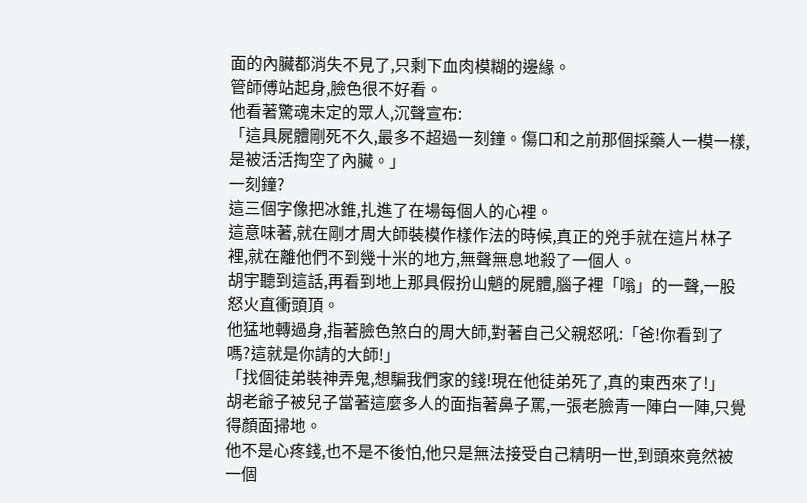面的內臟都消失不見了,只剩下血肉模糊的邊緣。
管師傅站起身,臉色很不好看。
他看著驚魂未定的眾人,沉聲宣布:
「這具屍體剛死不久,最多不超過一刻鐘。傷口和之前那個採藥人一模一樣,是被活活掏空了內臟。」
一刻鐘?
這三個字像把冰錐,扎進了在場每個人的心裡。
這意味著,就在剛才周大師裝模作樣作法的時候,真正的兇手就在這片林子裡,就在離他們不到幾十米的地方,無聲無息地殺了一個人。
胡宇聽到這話,再看到地上那具假扮山魈的屍體,腦子裡「嗡」的一聲,一股怒火直衝頭頂。
他猛地轉過身,指著臉色煞白的周大師,對著自己父親怒吼:「爸!你看到了嗎?這就是你請的大師!」
「找個徒弟裝神弄鬼,想騙我們家的錢!現在他徒弟死了,真的東西來了!」
胡老爺子被兒子當著這麼多人的面指著鼻子罵,一張老臉青一陣白一陣,只覺得顏面掃地。
他不是心疼錢,也不是不後怕,他只是無法接受自己精明一世,到頭來竟然被一個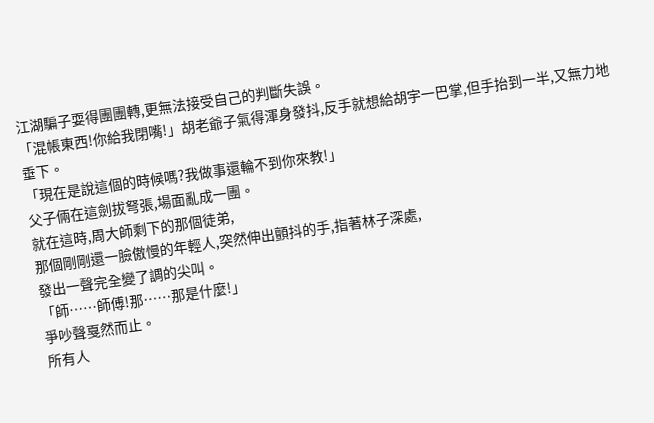江湖騙子耍得團團轉,更無法接受自己的判斷失誤。
「混帳東西!你給我閉嘴!」胡老爺子氣得渾身發抖,反手就想給胡宇一巴掌,但手抬到一半,又無力地垂下。
「現在是說這個的時候嗎?我做事還輪不到你來教!」
父子倆在這劍拔弩張,場面亂成一團。
就在這時,周大師剩下的那個徒弟,
那個剛剛還一臉傲慢的年輕人,突然伸出顫抖的手,指著林子深處,
發出一聲完全變了調的尖叫。
「師……師傅!那……那是什麼!」
爭吵聲戛然而止。
所有人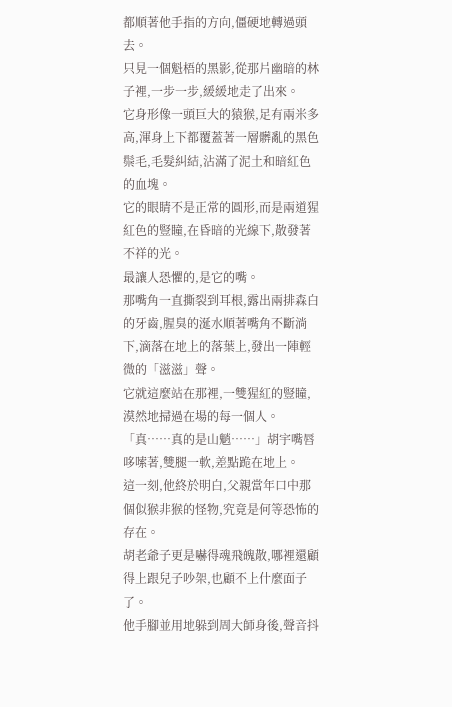都順著他手指的方向,僵硬地轉過頭去。
只見一個魁梧的黑影,從那片幽暗的林子裡,一步一步,緩緩地走了出來。
它身形像一頭巨大的猿猴,足有兩米多高,渾身上下都覆蓋著一層髒亂的黑色鬃毛,毛髮糾結,沾滿了泥土和暗紅色的血塊。
它的眼睛不是正常的圓形,而是兩道猩紅色的豎瞳,在昏暗的光線下,散發著不祥的光。
最讓人恐懼的,是它的嘴。
那嘴角一直撕裂到耳根,露出兩排森白的牙齒,腥臭的涎水順著嘴角不斷淌下,滴落在地上的落葉上,發出一陣輕微的「滋滋」聲。
它就這麼站在那裡,一雙猩紅的豎瞳,漠然地掃過在場的每一個人。
「真……真的是山魈……」胡宇嘴唇哆嗦著,雙腿一軟,差點跪在地上。
這一刻,他終於明白,父親當年口中那個似猴非猴的怪物,究竟是何等恐怖的存在。
胡老爺子更是嚇得魂飛魄散,哪裡還顧得上跟兒子吵架,也顧不上什麼面子了。
他手腳並用地躲到周大師身後,聲音抖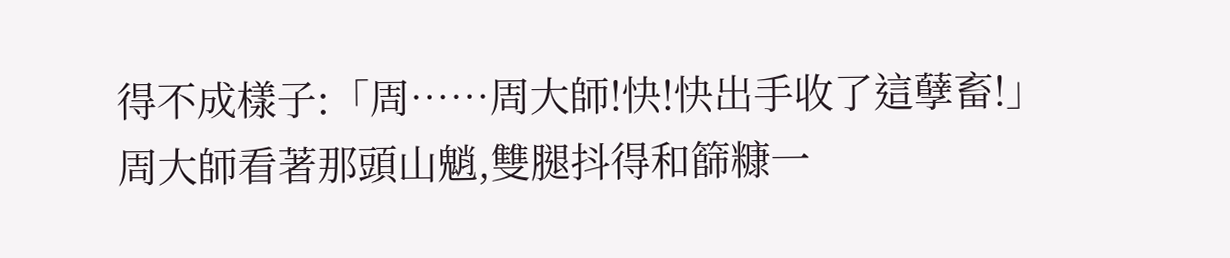得不成樣子:「周……周大師!快!快出手收了這孽畜!」
周大師看著那頭山魈,雙腿抖得和篩糠一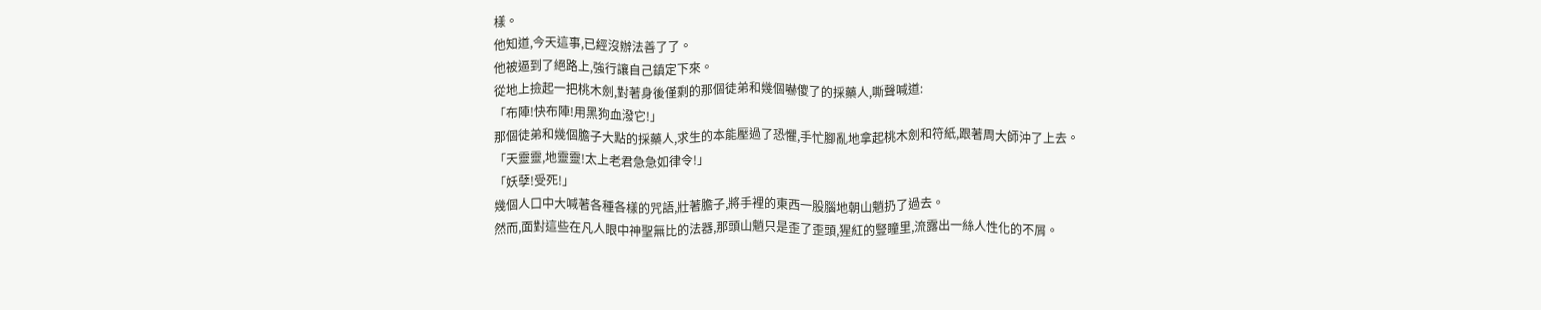樣。
他知道,今天這事,已經沒辦法善了了。
他被逼到了絕路上,強行讓自己鎮定下來。
從地上撿起一把桃木劍,對著身後僅剩的那個徒弟和幾個嚇傻了的採藥人,嘶聲喊道:
「布陣!快布陣!用黑狗血潑它!」
那個徒弟和幾個膽子大點的採藥人,求生的本能壓過了恐懼,手忙腳亂地拿起桃木劍和符紙,跟著周大師沖了上去。
「天靈靈,地靈靈!太上老君急急如律令!」
「妖孽!受死!」
幾個人口中大喊著各種各樣的咒語,壯著膽子,將手裡的東西一股腦地朝山魈扔了過去。
然而,面對這些在凡人眼中神聖無比的法器,那頭山魈只是歪了歪頭,猩紅的豎瞳里,流露出一絲人性化的不屑。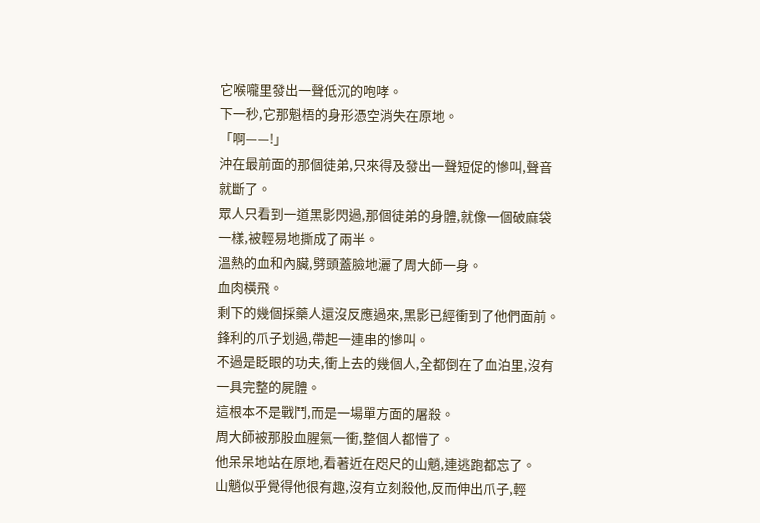它喉嚨里發出一聲低沉的咆哮。
下一秒,它那魁梧的身形憑空消失在原地。
「啊——!」
沖在最前面的那個徒弟,只來得及發出一聲短促的慘叫,聲音就斷了。
眾人只看到一道黑影閃過,那個徒弟的身體,就像一個破麻袋一樣,被輕易地撕成了兩半。
溫熱的血和內臟,劈頭蓋臉地灑了周大師一身。
血肉橫飛。
剩下的幾個採藥人還沒反應過來,黑影已經衝到了他們面前。
鋒利的爪子划過,帶起一連串的慘叫。
不過是眨眼的功夫,衝上去的幾個人,全都倒在了血泊里,沒有一具完整的屍體。
這根本不是戰鬥,而是一場單方面的屠殺。
周大師被那股血腥氣一衝,整個人都懵了。
他呆呆地站在原地,看著近在咫尺的山魈,連逃跑都忘了。
山魈似乎覺得他很有趣,沒有立刻殺他,反而伸出爪子,輕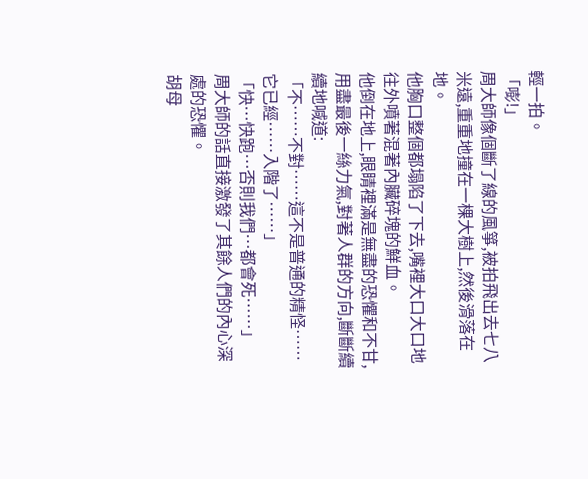輕一拍。
「嘭!」
周大師像個斷了線的風箏,被拍飛出去七八米遠,重重地撞在一棵大樹上,然後滑落在地。
他胸口整個都塌陷了下去,嘴裡大口大口地往外噴著混著內臟碎塊的鮮血。
他倒在地上,眼睛裡滿是無盡的恐懼和不甘,用盡最後一絲力氣,對著人群的方向,斷斷續續地喊道:
「不……不對……這不是普通的精怪……它已經……入階了……」
「快…快跑…否則我們…都會死……」
周大師的話直接激發了其餘人們的內心深處的恐懼。
胡母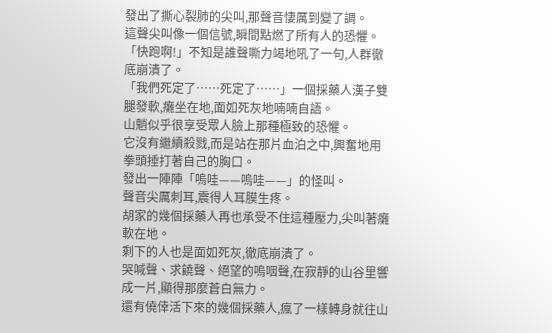發出了撕心裂肺的尖叫,那聲音悽厲到變了調。
這聲尖叫像一個信號,瞬間點燃了所有人的恐懼。
「快跑啊!」不知是誰聲嘶力竭地吼了一句,人群徹底崩潰了。
「我們死定了……死定了……」一個採藥人漢子雙腿發軟,癱坐在地,面如死灰地喃喃自語。
山魈似乎很享受眾人臉上那種極致的恐懼。
它沒有繼續殺戮,而是站在那片血泊之中,興奮地用拳頭捶打著自己的胸口。
發出一陣陣「嗚哇——嗚哇——」的怪叫。
聲音尖厲刺耳,震得人耳膜生疼。
胡家的幾個採藥人再也承受不住這種壓力,尖叫著癱軟在地。
剩下的人也是面如死灰,徹底崩潰了。
哭喊聲、求饒聲、絕望的嗚咽聲,在寂靜的山谷里響成一片,顯得那麼蒼白無力。
還有僥倖活下來的幾個採藥人,瘋了一樣轉身就往山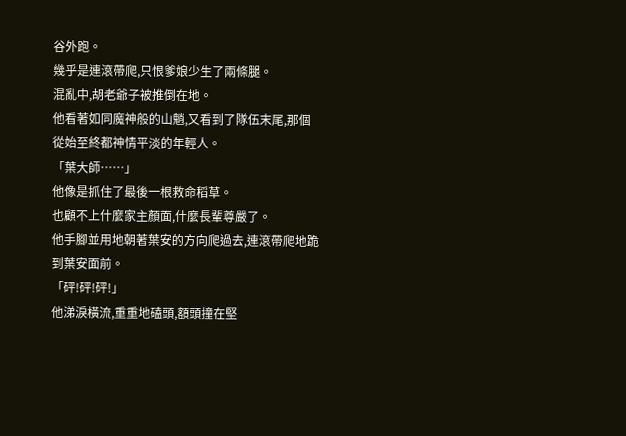谷外跑。
幾乎是連滾帶爬,只恨爹娘少生了兩條腿。
混亂中,胡老爺子被推倒在地。
他看著如同魔神般的山魈,又看到了隊伍末尾,那個從始至終都神情平淡的年輕人。
「葉大師……」
他像是抓住了最後一根救命稻草。
也顧不上什麼家主顏面,什麼長輩尊嚴了。
他手腳並用地朝著葉安的方向爬過去,連滾帶爬地跪到葉安面前。
「砰!砰!砰!」
他涕淚橫流,重重地磕頭,額頭撞在堅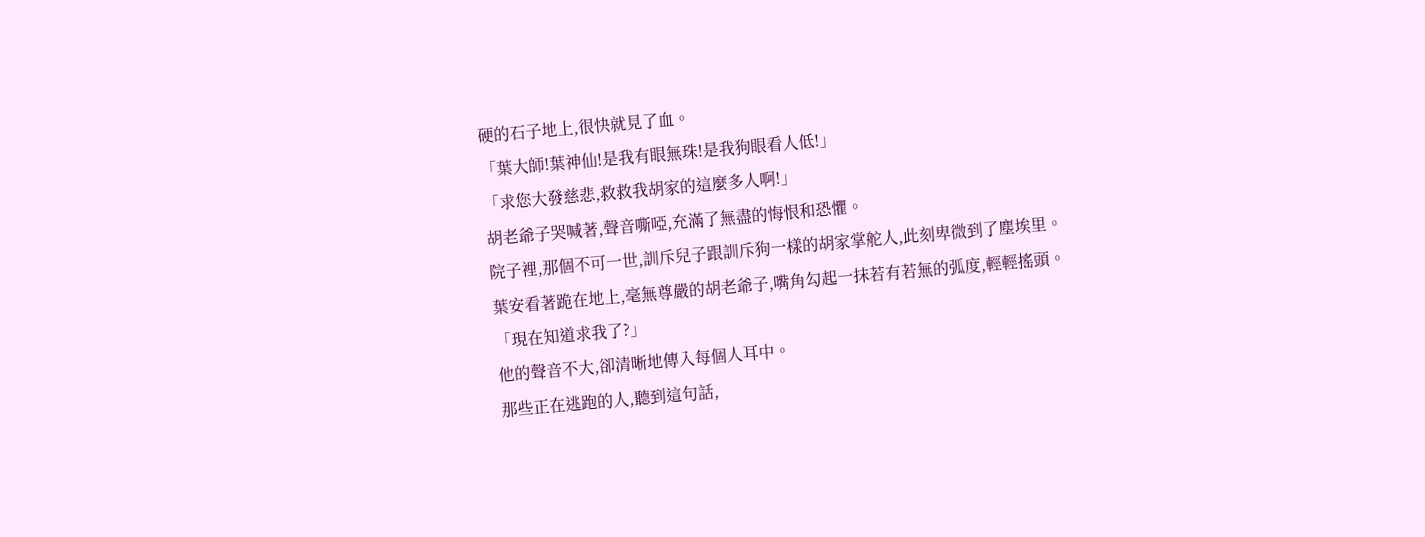硬的石子地上,很快就見了血。
「葉大師!葉神仙!是我有眼無珠!是我狗眼看人低!」
「求您大發慈悲,救救我胡家的這麼多人啊!」
胡老爺子哭喊著,聲音嘶啞,充滿了無盡的悔恨和恐懼。
院子裡,那個不可一世,訓斥兒子跟訓斥狗一樣的胡家掌舵人,此刻卑微到了塵埃里。
葉安看著跪在地上,毫無尊嚴的胡老爺子,嘴角勾起一抹若有若無的弧度,輕輕搖頭。
「現在知道求我了?」
他的聲音不大,卻清晰地傳入每個人耳中。
那些正在逃跑的人,聽到這句話,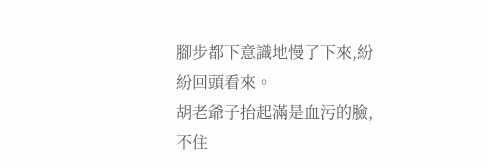腳步都下意識地慢了下來,紛紛回頭看來。
胡老爺子抬起滿是血污的臉,不住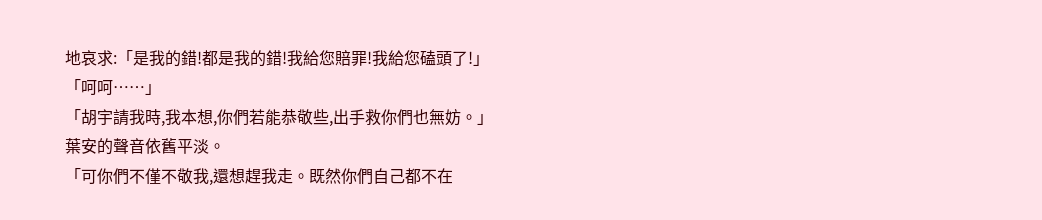地哀求:「是我的錯!都是我的錯!我給您賠罪!我給您磕頭了!」
「呵呵……」
「胡宇請我時,我本想,你們若能恭敬些,出手救你們也無妨。」
葉安的聲音依舊平淡。
「可你們不僅不敬我,還想趕我走。既然你們自己都不在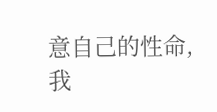意自己的性命,我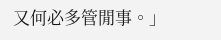又何必多管閒事。」